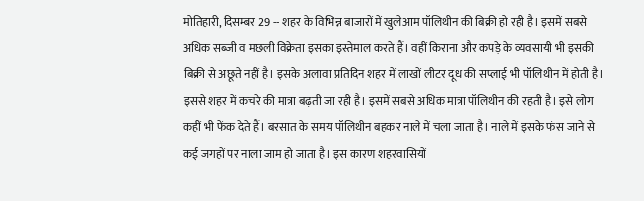मोतिहारी, दिसम्बर 29 -- शहर के विभिन्न बाजारों में खुलेआम पॉलिथीन की बिक्री हो रही है। इसमें सबसे अधिक सब्जी व मछली विक्रेता इसका इस्तेमाल करते हैं। वहीं किराना और कपड़े के व्यवसायी भी इसकी बिक्री से अछूते नहीं है। इसके अलावा प्रतिदिन शहर में लाखों लीटर दूध की सप्लाई भी पॉलिथीन में होती है। इससे शहर में कचरे की मात्रा बढ़ती जा रही है। इसमें सबसे अधिक मात्रा पॉलिथीन की रहती है। इसे लोग कहीं भी फेंक देते हैं। बरसात के समय पॉलिथीन बहकर नाले में चला जाता है। नाले में इसके फंस जाने से कई जगहों पर नाला जाम हो जाता है। इस कारण शहरवासियों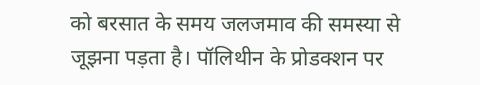को बरसात के समय जलजमाव की समस्या से जूझना पड़ता है। पॉलिथीन के प्रोडक्शन पर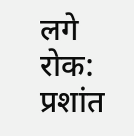लगे रोक: प्रशांत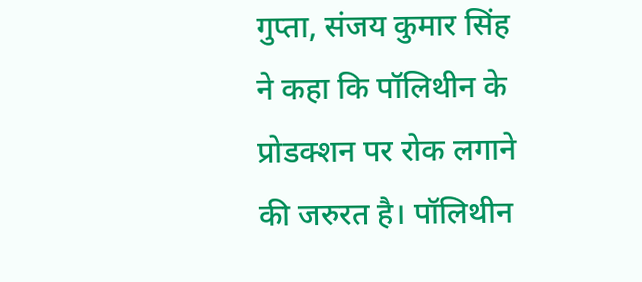गुप्ता, संजय कुमार सिंह ने कहा कि पॉलिथीन के प्रोडक्शन पर रोक लगाने की जरुरत है। पॉलिथीन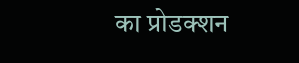का प्रोडक्शन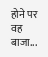होने पर वह बाजा...